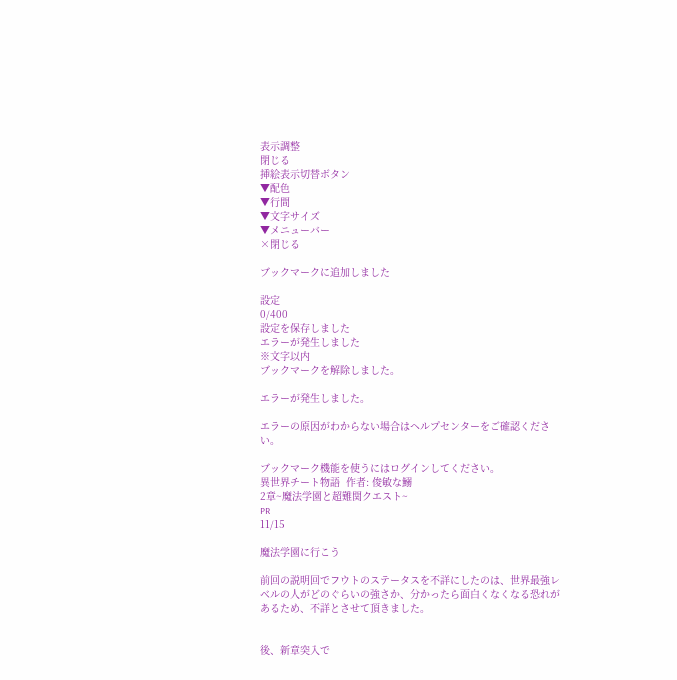表示調整
閉じる
挿絵表示切替ボタン
▼配色
▼行間
▼文字サイズ
▼メニューバー
×閉じる

ブックマークに追加しました

設定
0/400
設定を保存しました
エラーが発生しました
※文字以内
ブックマークを解除しました。

エラーが発生しました。

エラーの原因がわからない場合はヘルプセンターをご確認ください。

ブックマーク機能を使うにはログインしてください。
異世界チート物語  作者: 俊敏な鰯
2章~魔法学園と超難関クエスト~
PR
11/15

魔法学園に行こう

前回の説明回でフウトのステータスを不詳にしたのは、世界最強レベルの人がどのぐらいの強さか、分かったら面白くなくなる恐れがあるため、不詳とさせて頂きました。


後、新章突入で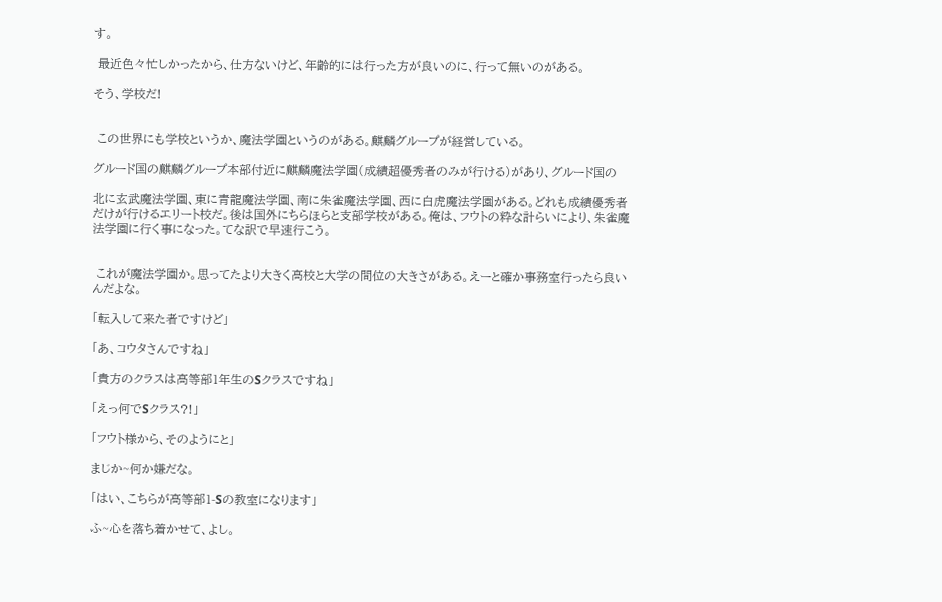す。

 最近色々忙しかったから、仕方ないけど、年齢的には行った方が良いのに、行って無いのがある。

そう、学校だ!


 この世界にも学校というか、魔法学園というのがある。麒麟グループが経営している。

グルード国の麒麟グループ本部付近に麒麟魔法学園(成績超優秀者のみが行ける)があり、グルード国の

北に玄武魔法学園、東に青龍魔法学園、南に朱雀魔法学園、西に白虎魔法学園がある。どれも成績優秀者だけが行けるエリート校だ。後は国外にちらほらと支部学校がある。俺は、フウトの粋な計らいにより、朱雀魔法学園に行く事になった。てな訳で早速行こう。


 これが魔法学園か。思ってたより大きく高校と大学の間位の大きさがある。えーと確か事務室行ったら良いんだよな。

「転入して来た者ですけど」

「あ、コウタさんですね」

「貴方のクラスは高等部1年生のSクラスですね」

「えっ何でSクラス?!」

「フウト様から、そのようにと」

まじか~何か嫌だな。

「はい、こちらが高等部1-Sの教室になります」

ふ~心を落ち着かせて、よし。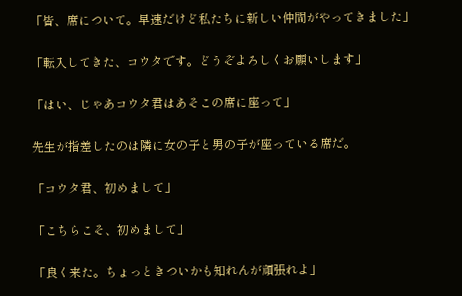「皆、席について。早速だけど私たちに新しい仲間がやってきました」

「転入してきた、コウタです。どうぞよろしくお願いします」

「はい、じゃあコウタ君はあそこの席に座って」

先生が指差したのは隣に女の子と男の子が座っている席だ。

「コウタ君、初めまして」

「こちらこそ、初めまして」

「良く来た。ちょっときついかも知れんが頑張れよ」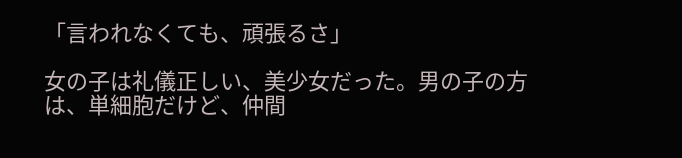「言われなくても、頑張るさ」

女の子は礼儀正しい、美少女だった。男の子の方は、単細胞だけど、仲間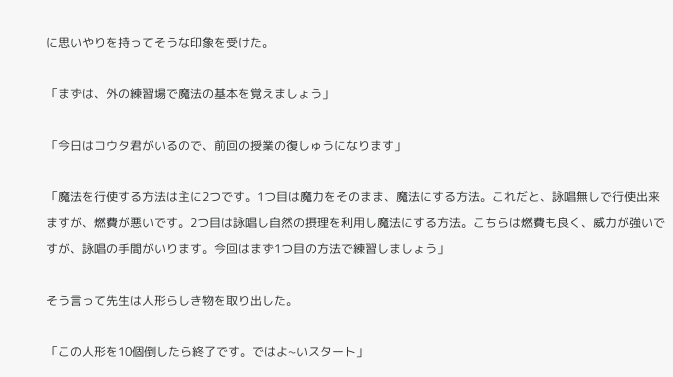に思いやりを持ってそうな印象を受けた。

「まずは、外の練習場で魔法の基本を覚えましょう」

「今日はコウタ君がいるので、前回の授業の復しゅうになります」

「魔法を行使する方法は主に2つです。1つ目は魔力をそのまま、魔法にする方法。これだと、詠唱無しで行使出来ますが、燃費が悪いです。2つ目は詠唱し自然の摂理を利用し魔法にする方法。こちらは燃費も良く、威力が強いですが、詠唱の手間がいります。今回はまず1つ目の方法で練習しましょう」

そう言って先生は人形らしき物を取り出した。

「この人形を10個倒したら終了です。ではよ~いスタート」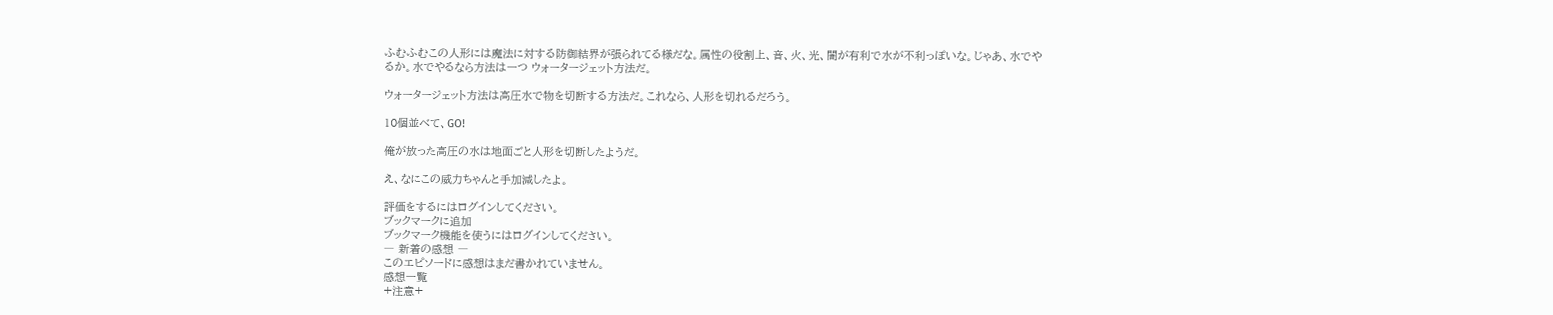ふむふむこの人形には魔法に対する防御結界が張られてる様だな。属性の役割上、音、火、光、闇が有利で水が不利っぽいな。じゃあ、水でやるか。水でやるなら方法は一つ ウォータージェット方法だ。

ウォータージェット方法は高圧水で物を切断する方法だ。これなら、人形を切れるだろう。

10個並べて、GO!

俺が放った高圧の水は地面ごと人形を切断したようだ。

え、なにこの威力ちゃんと手加減したよ。

評価をするにはログインしてください。
ブックマークに追加
ブックマーク機能を使うにはログインしてください。
― 新着の感想 ―
このエピソードに感想はまだ書かれていません。
感想一覧
+注意+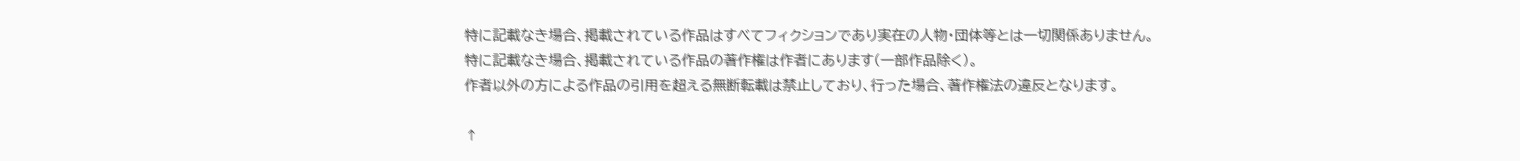特に記載なき場合、掲載されている作品はすべてフィクションであり実在の人物・団体等とは一切関係ありません。
特に記載なき場合、掲載されている作品の著作権は作者にあります(一部作品除く)。
作者以外の方による作品の引用を超える無断転載は禁止しており、行った場合、著作権法の違反となります。

↑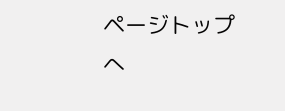ページトップへ